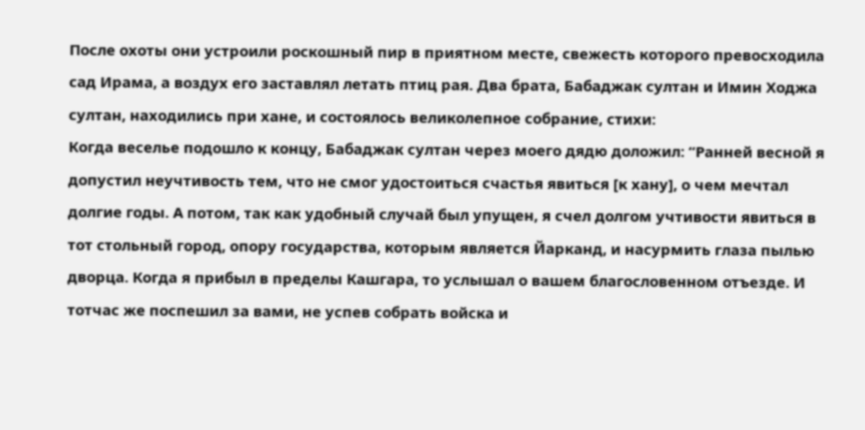После охоты они устроили роскошный пир в приятном месте, свежесть которого превосходила сад Ирама, а воздух его заставлял летать птиц рая. Два брата, Бабаджак султан и Имин Ходжа султан, находились при хане, и состоялось великолепное собрание, стихи:
Когда веселье подошло к концу, Бабаджак султан через моего дядю доложил: “Ранней весной я допустил неучтивость тем, что не смог удостоиться счастья явиться [к хану], о чем мечтал долгие годы. А потом, так как удобный случай был упущен, я счел долгом учтивости явиться в тот стольный город, опору государства, которым является Йарканд, и насурмить глаза пылью дворца. Когда я прибыл в пределы Кашгара, то услышал о вашем благословенном отъезде. И тотчас же поспешил за вами, не успев собрать войска и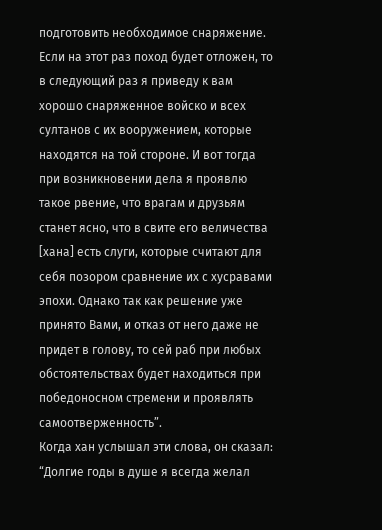подготовить необходимое снаряжение. Если на этот раз поход будет отложен, то в следующий раз я приведу к вам хорошо снаряженное войско и всех султанов с их вооружением, которые находятся на той стороне. И вот тогда при возникновении дела я проявлю такое рвение, что врагам и друзьям станет ясно, что в свите его величества [хана] есть слуги, которые считают для себя позором сравнение их с хусравами эпохи. Однако так как решение уже принято Вами, и отказ от него даже не придет в голову, то сей раб при любых обстоятельствах будет находиться при победоносном стремени и проявлять самоотверженность”.
Когда хан услышал эти слова, он сказал: “Долгие годы в душе я всегда желал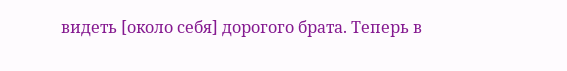видеть [около себя] дорогого брата. Теперь в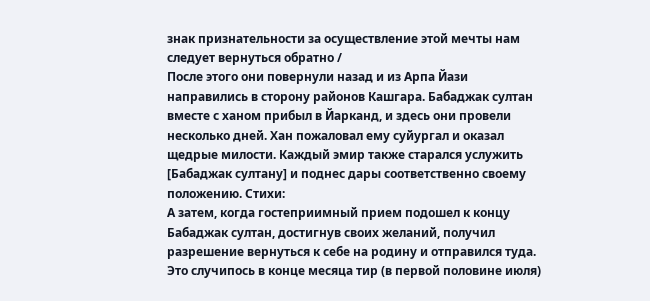знак признательности за осуществление этой мечты нам следует вернуться обратно /
После этого они повернули назад и из Арпа Йази направились в сторону районов Кашгара. Бабаджак султан вместе с ханом прибыл в Йарканд, и здесь они провели несколько дней. Хан пожаловал ему суйургал и оказал щедрые милости. Каждый эмир также старался услужить [Бабаджак султану] и поднес дары соответственно своему положению. Стихи:
А затем, когда гостеприимный прием подошел к концу Бабаджак султан, достигнув своих желаний, получил разрешение вернуться к себе на родину и отправился туда. Это случипось в конце месяца тир (в первой половине июля)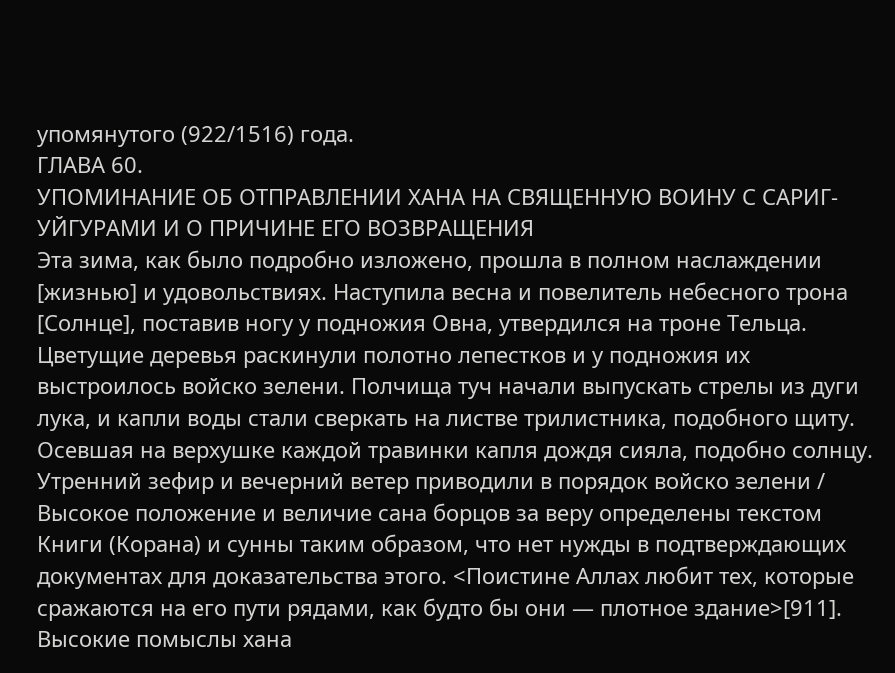упомянутого (922/1516) года.
ГЛАВА 60.
УПОМИНАНИЕ ОБ ОТПРАВЛЕНИИ ХАНА НА СВЯЩЕННУЮ ВОИНУ С САРИГ-УЙГУРАМИ И О ПРИЧИНЕ ЕГО ВОЗВРАЩЕНИЯ
Эта зима, как было подробно изложено, прошла в полном наслаждении [жизнью] и удовольствиях. Наступила весна и повелитель небесного трона [Солнце], поставив ногу у подножия Овна, утвердился на троне Тельца. Цветущие деревья раскинули полотно лепестков и у подножия их выстроилось войско зелени. Полчища туч начали выпускать стрелы из дуги лука, и капли воды стали сверкать на листве трилистника, подобного щиту. Осевшая на верхушке каждой травинки капля дождя сияла, подобно солнцу. Утренний зефир и вечерний ветер приводили в порядок войско зелени /
Высокое положение и величие сана борцов за веру определены текстом Книги (Корана) и сунны таким образом, что нет нужды в подтверждающих документах для доказательства этого. <Поистине Аллах любит тех, которые сражаются на его пути рядами, как будто бы они — плотное здание>[911]. Высокие помыслы хана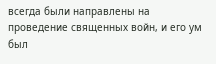всегда были направлены на проведение священных войн, и его ум был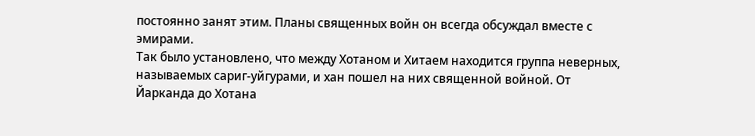постоянно занят этим. Планы священных войн он всегда обсуждал вместе с эмирами.
Так было установлено, что между Хотаном и Хитаем находится группа неверных, называемых сариг-уйгурами, и хан пошел на них священной войной. От Йарканда до Хотана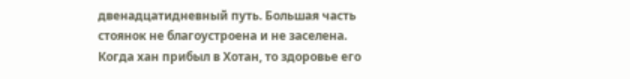двенадцатидневный путь. Большая часть стоянок не благоустроена и не заселена. Когда хан прибыл в Хотан, то здоровье его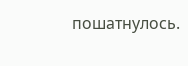пошатнулось.